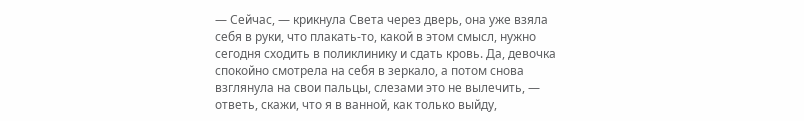— Сейчас, — крикнула Света через дверь, она уже взяла себя в руки, что плакать-то, какой в этом смысл, нужно сегодня сходить в поликлинику и сдать кровь. Да, девочка спокойно смотрела на себя в зеркало, а потом снова взглянула на свои пальцы, слезами это не вылечить, — ответь, скажи, что я в ванной, как только выйду,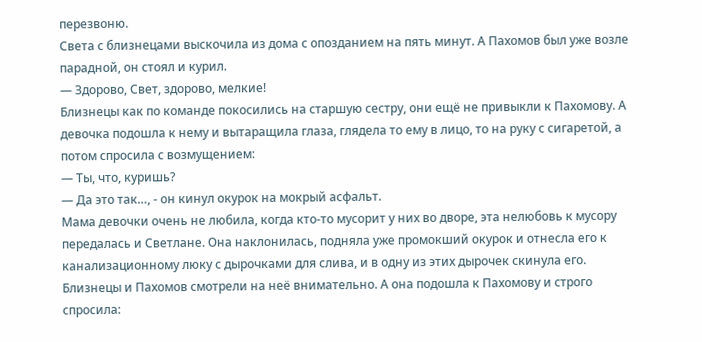перезвоню.
Света с близнецами выскочила из дома с опозданием на пять минут. А Пахомов был уже возле парадной, он стоял и курил.
— Здорово, Свет, здорово, мелкие!
Близнецы как по команде покосились на старшую сестру, они ещё не привыкли к Пахомову. А девочка подошла к нему и вытаращила глаза, глядела то ему в лицо, то на руку с сигаретой, а потом спросила с возмущением:
— Ты, что, куришь?
— Да это так…, - он кинул окурок на мокрый асфальт.
Мама девочки очень не любила, когда кто-то мусорит у них во дворе, эта нелюбовь к мусору передалась и Светлане. Она наклонилась, подняла уже промокший окурок и отнесла его к канализационному люку с дырочками для слива, и в одну из этих дырочек скинула его.
Близнецы и Пахомов смотрели на неё внимательно. А она подошла к Пахомову и строго спросила: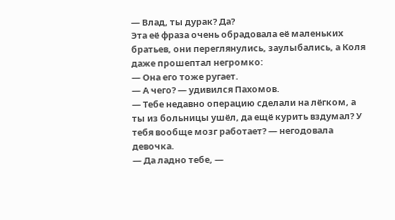— Влад, ты дурак? Да?
Эта её фраза очень обрадовала её маленьких братьев, они переглянулись, заулыбались, а Коля даже прошептал негромко:
— Она его тоже ругает.
— А чего? — удивился Пахомов.
— Тебе недавно операцию сделали на лёгком, а ты из больницы ушёл, да ещё курить вздумал? У тебя вообще мозг работает? — негодовала девочка.
— Да ладно тебе, —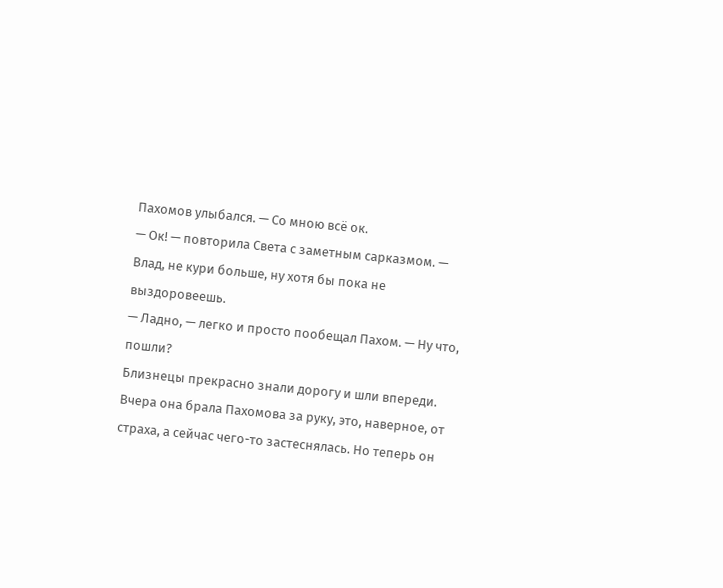Пахомов улыбался. — Со мною всё ок.
— Ок! — повторила Света с заметным сарказмом. — Влад, не кури больше, ну хотя бы пока не выздоровеешь.
— Ладно, — легко и просто пообещал Пахом. — Ну что, пошли?
Близнецы прекрасно знали дорогу и шли впереди. Вчера она брала Пахомова за руку, это, наверное, от страха, а сейчас чего-то застеснялась. Но теперь он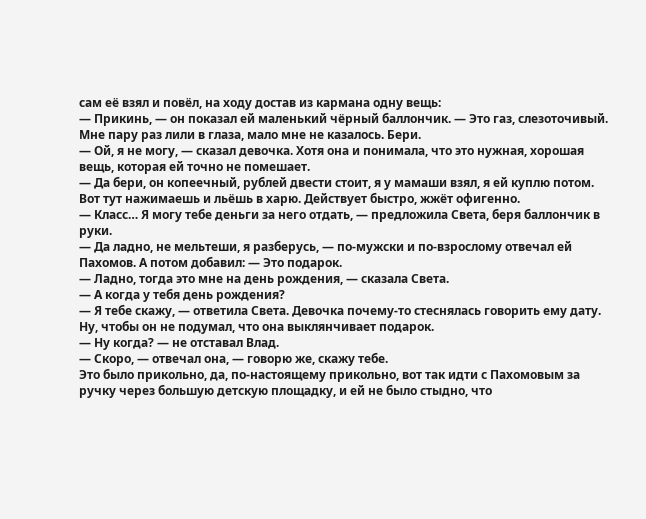сам её взял и повёл, на ходу достав из кармана одну вещь:
— Прикинь, — он показал ей маленький чёрный баллончик. — Это газ, слезоточивый. Мне пару раз лили в глаза, мало мне не казалось. Бери.
— Ой, я не могу, — сказал девочка. Хотя она и понимала, что это нужная, хорошая вещь, которая ей точно не помешает.
— Да бери, он копеечный, рублей двести стоит, я у мамаши взял, я ей куплю потом. Вот тут нажимаешь и льёшь в харю. Действует быстро, жжёт офигенно.
— Класс… Я могу тебе деньги за него отдать, — предложила Света, беря баллончик в руки.
— Да ладно, не мельтеши, я разберусь, — по-мужски и по-взрослому отвечал ей Пахомов. А потом добавил: — Это подарок.
— Ладно, тогда это мне на день рождения, — сказала Света.
— А когда у тебя день рождения?
— Я тебе скажу, — ответила Света. Девочка почему-то стеснялась говорить ему дату. Ну, чтобы он не подумал, что она выклянчивает подарок.
— Ну когда? — не отставал Влад.
— Скоро, — отвечал она, — говорю же, скажу тебе.
Это было прикольно, да, по-настоящему прикольно, вот так идти с Пахомовым за ручку через большую детскую площадку, и ей не было стыдно, что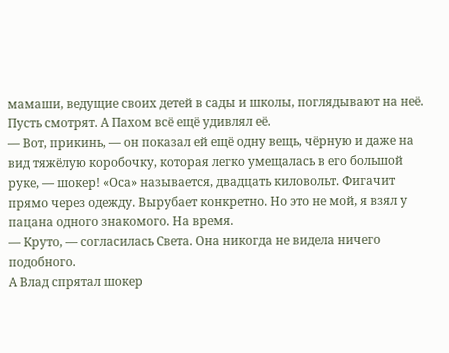мамаши, ведущие своих детей в сады и школы, поглядывают на неё. Пусть смотрят. А Пахом всё ещё удивлял её.
— Вот, прикинь, — он показал ей ещё одну вещь, чёрную и даже на вид тяжёлую коробочку, которая легко умещалась в его большой руке, — шокер! «Оса» называется, двадцать киловольт. Фигачит прямо через одежду. Вырубает конкретно. Но это не мой, я взял у пацана одного знакомого. На время.
— Круто, — согласилась Света. Она никогда не видела ничего подобного.
А Влад спрятал шокер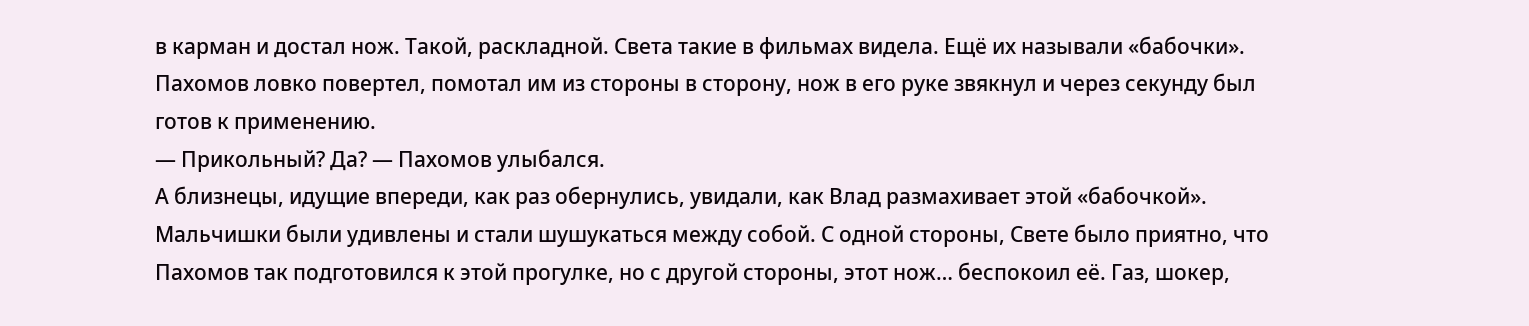в карман и достал нож. Такой, раскладной. Света такие в фильмах видела. Ещё их называли «бабочки». Пахомов ловко повертел, помотал им из стороны в сторону, нож в его руке звякнул и через секунду был готов к применению.
— Прикольный? Да? — Пахомов улыбался.
А близнецы, идущие впереди, как раз обернулись, увидали, как Влад размахивает этой «бабочкой». Мальчишки были удивлены и стали шушукаться между собой. С одной стороны, Свете было приятно, что Пахомов так подготовился к этой прогулке, но с другой стороны, этот нож… беспокоил её. Газ, шокер,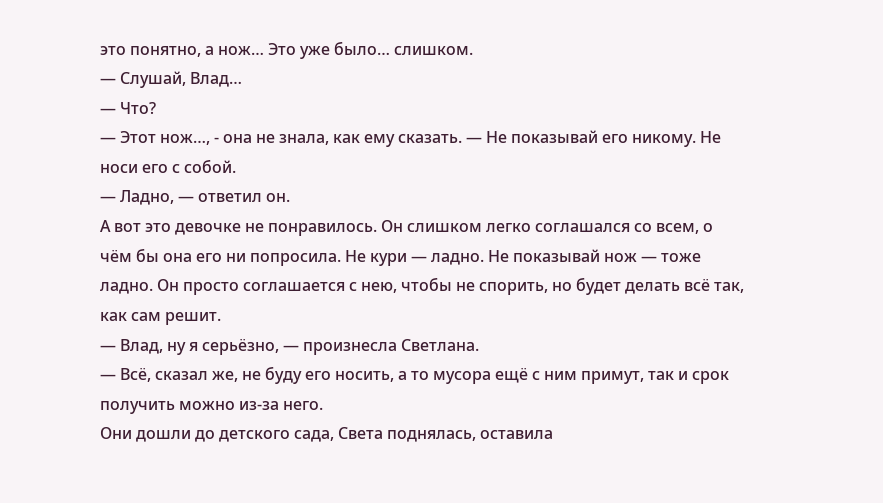это понятно, а нож… Это уже было… слишком.
— Слушай, Влад…
— Что?
— Этот нож…, - она не знала, как ему сказать. — Не показывай его никому. Не носи его с собой.
— Ладно, — ответил он.
А вот это девочке не понравилось. Он слишком легко соглашался со всем, о чём бы она его ни попросила. Не кури — ладно. Не показывай нож — тоже ладно. Он просто соглашается с нею, чтобы не спорить, но будет делать всё так, как сам решит.
— Влад, ну я серьёзно, — произнесла Светлана.
— Всё, сказал же, не буду его носить, а то мусора ещё с ним примут, так и срок получить можно из-за него.
Они дошли до детского сада, Света поднялась, оставила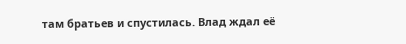там братьев и спустилась. Влад ждал её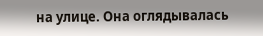на улице. Она оглядывалась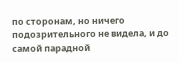по сторонам, но ничего подозрительного не видела, и до самой парадной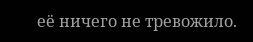её ничего не тревожило.